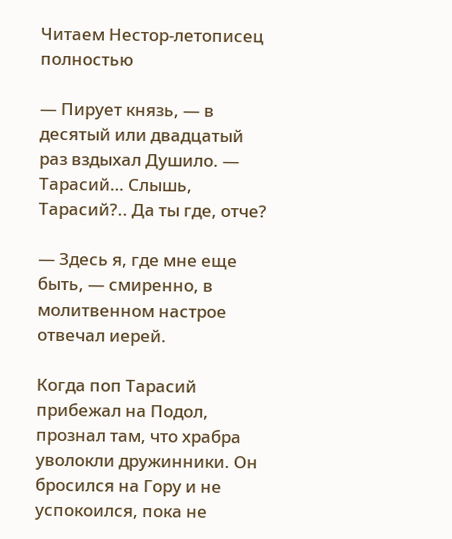Читаем Нестор-летописец полностью

— Пирует князь, — в десятый или двадцатый раз вздыхал Душило. — Тарасий… Слышь, Тарасий?.. Да ты где, отче?

— Здесь я, где мне еще быть, — смиренно, в молитвенном настрое отвечал иерей.

Когда поп Тарасий прибежал на Подол, прознал там, что храбра уволокли дружинники. Он бросился на Гору и не успокоился, пока не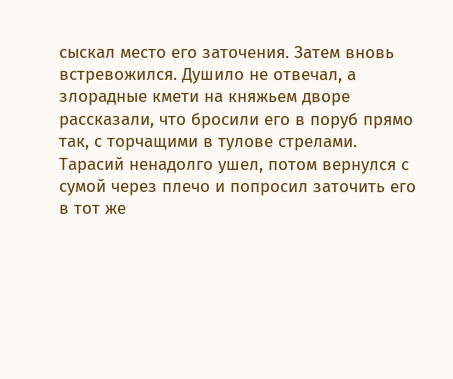сыскал место его заточения. Затем вновь встревожился. Душило не отвечал, а злорадные кмети на княжьем дворе рассказали, что бросили его в поруб прямо так, с торчащими в тулове стрелами. Тарасий ненадолго ушел, потом вернулся с сумой через плечо и попросил заточить его в тот же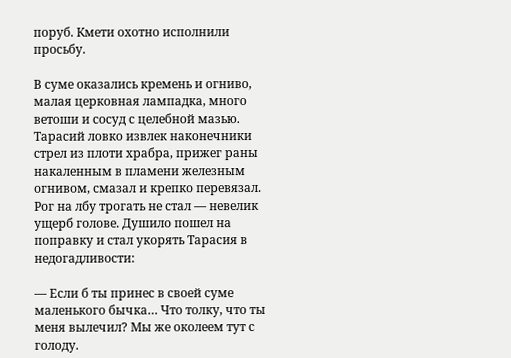поруб. Кмети охотно исполнили просьбу.

В суме оказались кремень и огниво, малая церковная лампадка, много ветоши и сосуд с целебной мазью. Тарасий ловко извлек наконечники стрел из плоти храбра, прижег раны накаленным в пламени железным огнивом, смазал и крепко перевязал. Рог на лбу трогать не стал — невелик ущерб голове. Душило пошел на поправку и стал укорять Тарасия в недогадливости:

— Если б ты принес в своей суме маленького бычка… Что толку, что ты меня вылечил? Мы же околеем тут с голоду.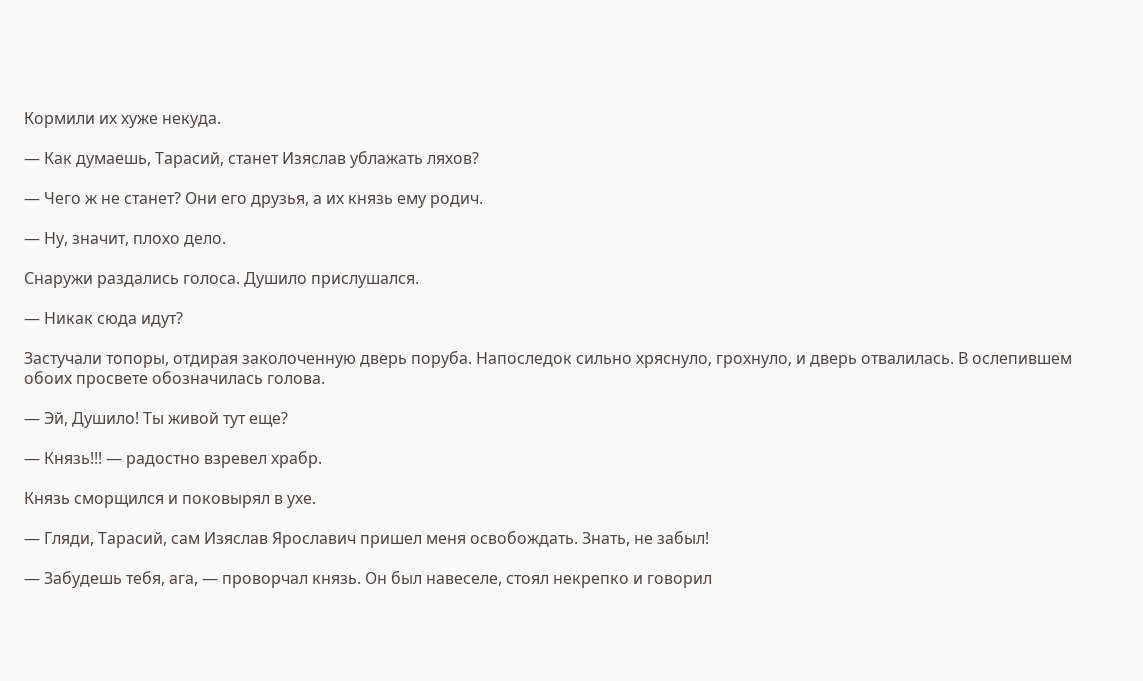Кормили их хуже некуда.

— Как думаешь, Тарасий, станет Изяслав ублажать ляхов?

— Чего ж не станет? Они его друзья, а их князь ему родич.

— Ну, значит, плохо дело.

Снаружи раздались голоса. Душило прислушался.

— Никак сюда идут?

Застучали топоры, отдирая заколоченную дверь поруба. Напоследок сильно хряснуло, грохнуло, и дверь отвалилась. В ослепившем обоих просвете обозначилась голова.

— Эй, Душило! Ты живой тут еще?

— Князь!!! — радостно взревел храбр.

Князь сморщился и поковырял в ухе.

— Гляди, Тарасий, сам Изяслав Ярославич пришел меня освобождать. Знать, не забыл!

— Забудешь тебя, ага, — проворчал князь. Он был навеселе, стоял некрепко и говорил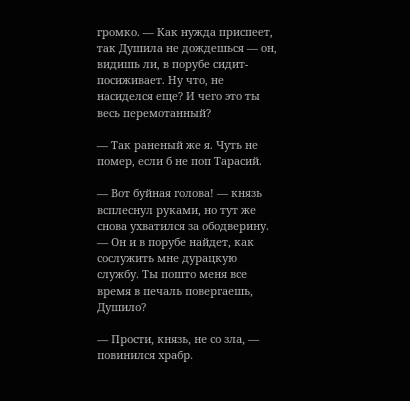громко. — Как нужда приспеет, так Душила не дождешься — он, видишь ли, в порубе сидит-посиживает. Ну что, не насиделся еще? И чего это ты весь перемотанный?

— Так раненый же я. Чуть не помер, если б не поп Тарасий.

— Вот буйная голова! — князь всплеснул руками, но тут же снова ухватился за ободверину. — Он и в порубе найдет, как сослужить мне дурацкую службу. Ты пошто меня все время в печаль повергаешь, Душило?

— Прости, князь, не со зла, — повинился храбр.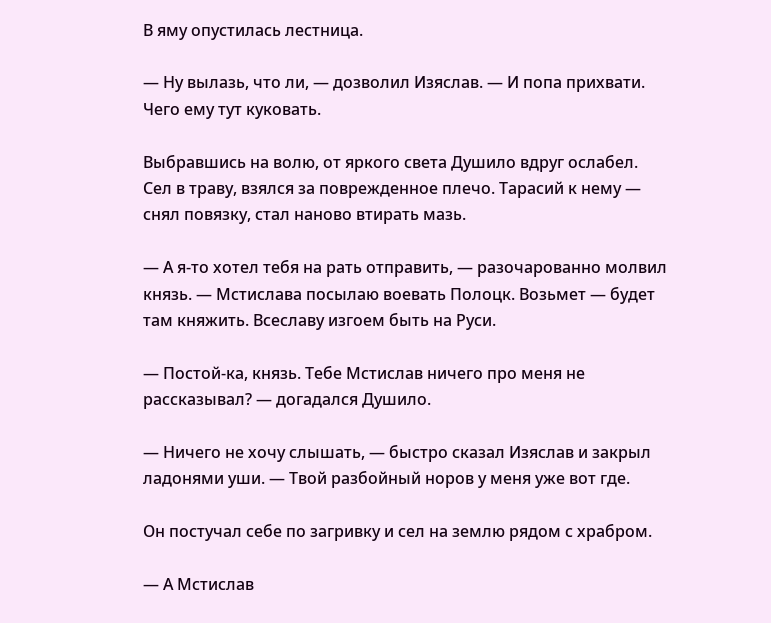В яму опустилась лестница.

— Ну вылазь, что ли, — дозволил Изяслав. — И попа прихвати. Чего ему тут куковать.

Выбравшись на волю, от яркого света Душило вдруг ослабел. Сел в траву, взялся за поврежденное плечо. Тарасий к нему — снял повязку, стал наново втирать мазь.

— А я-то хотел тебя на рать отправить, — разочарованно молвил князь. — Мстислава посылаю воевать Полоцк. Возьмет — будет там княжить. Всеславу изгоем быть на Руси.

— Постой-ка, князь. Тебе Мстислав ничего про меня не рассказывал? — догадался Душило.

— Ничего не хочу слышать, — быстро сказал Изяслав и закрыл ладонями уши. — Твой разбойный норов у меня уже вот где.

Он постучал себе по загривку и сел на землю рядом с храбром.

— А Мстислав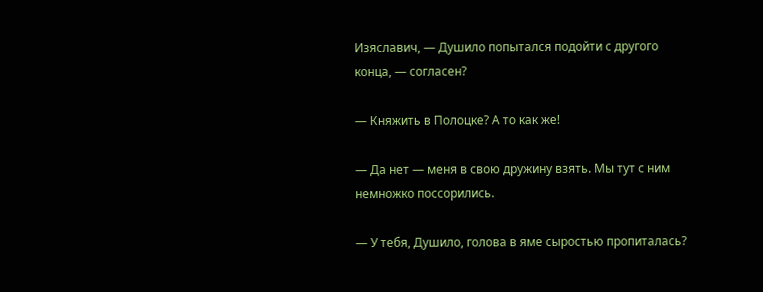Изяславич, — Душило попытался подойти с другого конца, — согласен?

— Княжить в Полоцке? А то как же!

— Да нет — меня в свою дружину взять. Мы тут с ним немножко поссорились.

— У тебя, Душило, голова в яме сыростью пропиталась?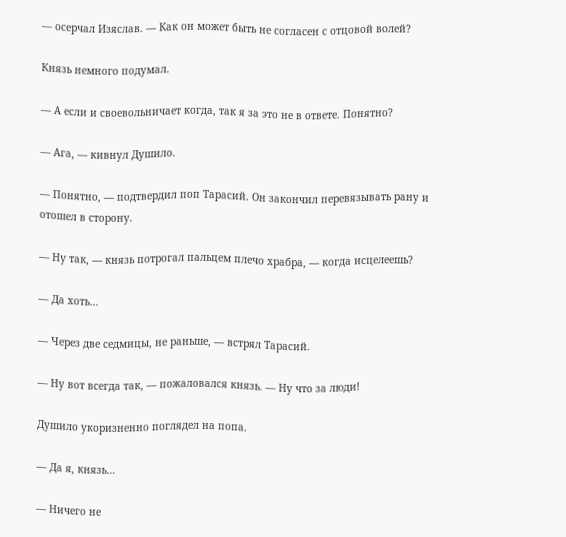— осерчал Изяслав. — Как он может быть не согласен с отцовой волей?

Князь немного подумал.

— А если и своевольничает когда, так я за это не в ответе. Понятно?

— Ага, — кивнул Душило.

— Понятно, — подтвердил поп Тарасий. Он закончил перевязывать рану и отошел в сторону.

— Ну так, — князь потрогал пальцем плечо храбра, — когда исцелеешь?

— Да хоть…

— Через две седмицы, не раньше, — встрял Тарасий.

— Ну вот всегда так, — пожаловался князь. — Ну что за люди!

Душило укоризненно поглядел на попа.

— Да я, князь…

— Ничего не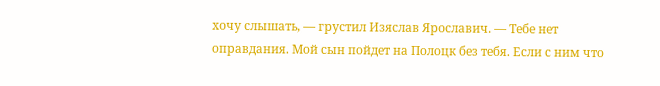хочу слышать, — грустил Изяслав Ярославич. — Тебе нет оправдания. Мой сын пойдет на Полоцк без тебя. Если с ним что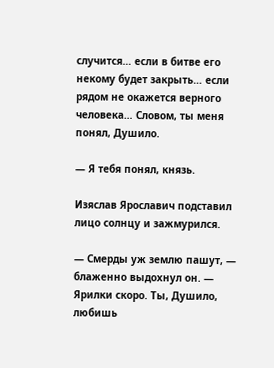случится… если в битве его некому будет закрыть… если рядом не окажется верного человека… Словом, ты меня понял, Душило.

— Я тебя понял, князь.

Изяслав Ярославич подставил лицо солнцу и зажмурился.

— Смерды уж землю пашут, — блаженно выдохнул он. — Ярилки скоро. Ты, Душило, любишь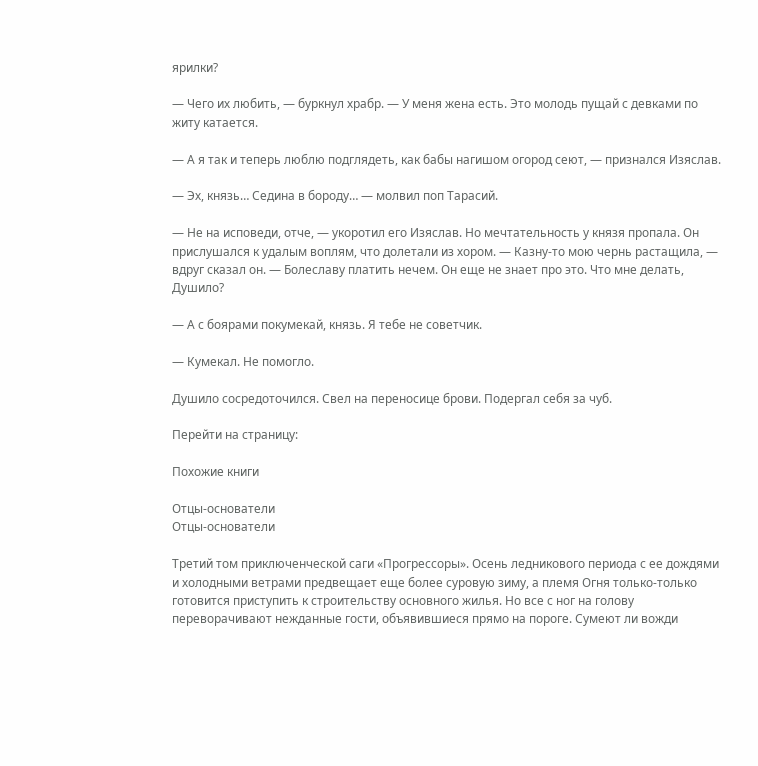ярилки?

— Чего их любить, — буркнул храбр. — У меня жена есть. Это молодь пущай с девками по житу катается.

— А я так и теперь люблю подглядеть, как бабы нагишом огород сеют, — признался Изяслав.

— Эх, князь… Седина в бороду… — молвил поп Тарасий.

— Не на исповеди, отче, — укоротил его Изяслав. Но мечтательность у князя пропала. Он прислушался к удалым воплям, что долетали из хором. — Казну-то мою чернь растащила, — вдруг сказал он. — Болеславу платить нечем. Он еще не знает про это. Что мне делать, Душило?

— А с боярами покумекай, князь. Я тебе не советчик.

— Кумекал. Не помогло.

Душило сосредоточился. Свел на переносице брови. Подергал себя за чуб.

Перейти на страницу:

Похожие книги

Отцы-основатели
Отцы-основатели

Третий том приключенческой саги «Прогрессоры». Осень ледникового периода с ее дождями и холодными ветрами предвещает еще более суровую зиму, а племя Огня только-только готовится приступить к строительству основного жилья. Но все с ног на голову переворачивают нежданные гости, объявившиеся прямо на пороге. Сумеют ли вожди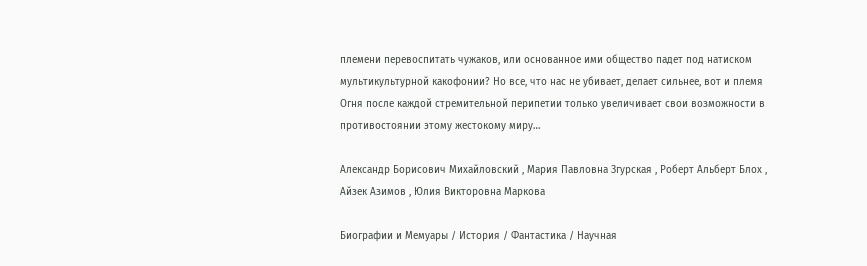племени перевоспитать чужаков, или основанное ими общество падет под натиском мультикультурной какофонии? Но все, что нас не убивает, делает сильнее, вот и племя Огня после каждой стремительной перипетии только увеличивает свои возможности в противостоянии этому жестокому миру…

Александр Борисович Михайловский , Мария Павловна Згурская , Роберт Альберт Блох , Айзек Азимов , Юлия Викторовна Маркова

Биографии и Мемуары / История / Фантастика / Научная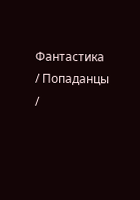Фантастика / Попаданцы /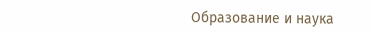Образование и наука